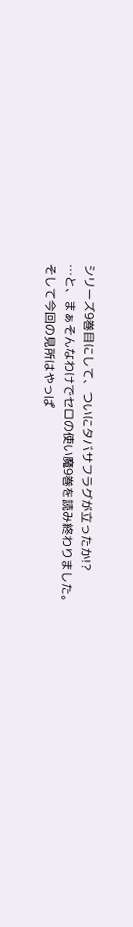シリーズ9巻目にして、ついにタバサフラグが立ったか!?
…と、まぁそんなわけでセロの使い魔9巻を読み終わりました。
そして今回の見所はやっぱ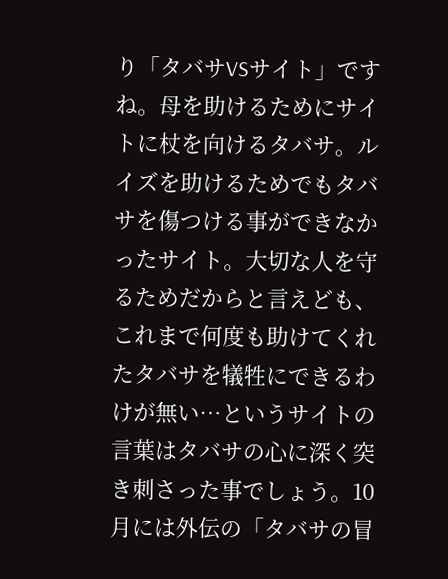り「タバサVSサイト」ですね。母を助けるためにサイトに杖を向けるタバサ。ルイズを助けるためでもタバサを傷つける事ができなかったサイト。大切な人を守るためだからと言えども、これまで何度も助けてくれたタバサを犠牲にできるわけが無い…というサイトの言葉はタバサの心に深く突き刺さった事でしょう。10月には外伝の「タバサの冒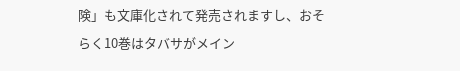険」も文庫化されて発売されますし、おそらく10巻はタバサがメイン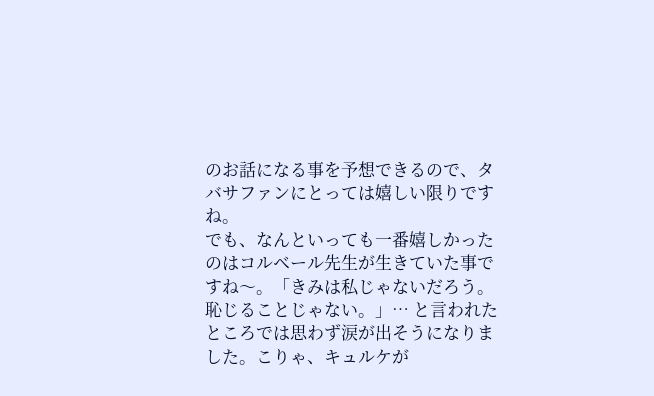のお話になる事を予想できるので、タバサファンにとっては嬉しい限りですね。
でも、なんといっても一番嬉しかったのはコルベール先生が生きていた事ですね〜。「きみは私じゃないだろう。恥じることじゃない。」… と言われたところでは思わず涙が出そうになりました。こりゃ、キュルケが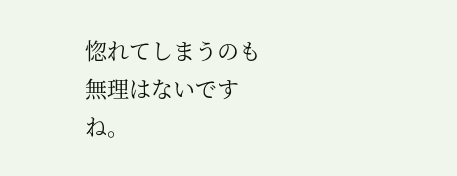惚れてしまうのも無理はないですね。